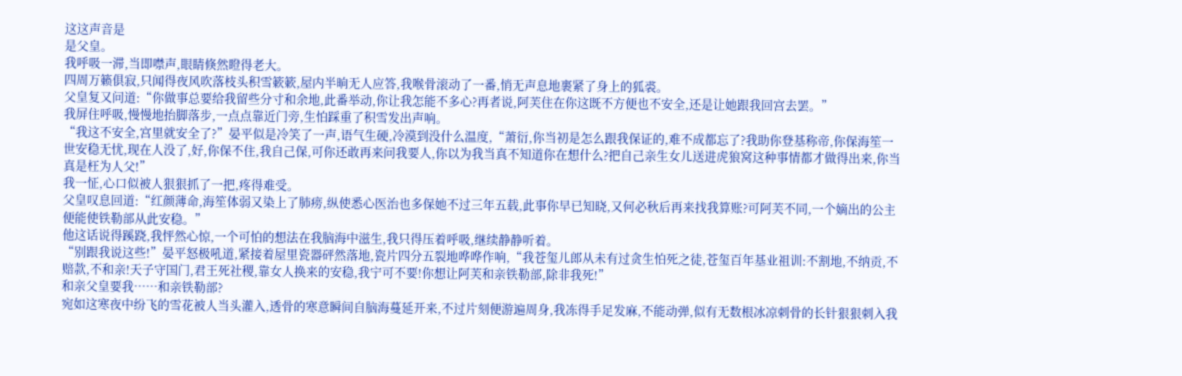这这声音是
是父皇。
我呼吸一滞,当即噤声,眼睛倏然瞪得老大。
四周万籁俱寂,只闻得夜风吹落枝头积雪簌簌,屋内半晌无人应答,我喉骨滚动了一番,悄无声息地裹紧了身上的狐裘。
父皇复又问道:“你做事总要给我留些分寸和余地,此番举动,你让我怎能不多心?再者说,阿芙住在你这既不方便也不安全,还是让她跟我回宫去罢。”
我屏住呼吸,慢慢地抬脚落步,一点点靠近门旁,生怕踩重了积雪发出声响。
“我这不安全,宫里就安全了?”晏平似是冷笑了一声,语气生硬,冷漠到没什么温度,“萧衍,你当初是怎么跟我保证的,难不成都忘了?我助你登基称帝,你保海笙一世安稳无忧,现在人没了,好,你保不住,我自己保,可你还敢再来问我要人,你以为我当真不知道你在想什么?把自己亲生女儿送进虎狼窝这种事情都才做得出来,你当真是枉为人父!”
我一怔,心口似被人狠狠抓了一把,疼得难受。
父皇叹息回道:“红颜薄命,海笙体弱又染上了肺痨,纵使悉心医治也多保她不过三年五载,此事你早已知晓,又何必秋后再来找我算账?可阿芙不同,一个嫡出的公主便能使铁勒部从此安稳。”
他这话说得蹊跷,我怦然心惊,一个可怕的想法在我脑海中滋生,我只得压着呼吸,继续静静听着。
“别跟我说这些!”晏平怒极吼道,紧接着屋里瓷器砰然落地,瓷片四分五裂地哗哗作响,“我苍玺儿郎从未有过贪生怕死之徒,苍玺百年基业祖训:不割地,不纳贡,不赔款,不和亲!天子守国门,君王死社稷,靠女人换来的安稳,我宁可不要!你想让阿芙和亲铁勒部,除非我死!”
和亲父皇要我……和亲铁勒部?
宛如这寒夜中纷飞的雪花被人当头灌入,透骨的寒意瞬间自脑海蔓延开来,不过片刻便游遍周身,我冻得手足发麻,不能动弹,似有无数根冰凉刺骨的长针狠狠刺入我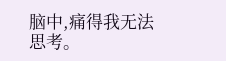脑中,痛得我无法思考。